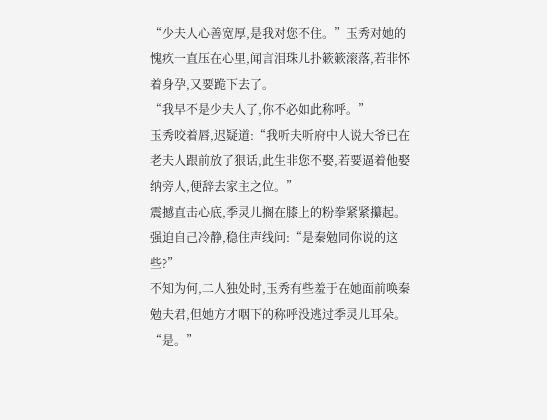“少夫人心善宽厚,是我对您不住。”玉秀对她的愧疚一直压在心里,闻言泪珠儿扑簌簌滚落,若非怀着身孕,又要跪下去了。
“我早不是少夫人了,你不必如此称呼。”
玉秀咬着唇,迟疑道:“我听夫听府中人说大爷已在老夫人跟前放了狠话,此生非您不娶,若要逼着他娶纳旁人,便辞去家主之位。”
震撼直击心底,季灵儿搁在膝上的粉拳紧紧攥起。
强迫自己冷静,稳住声线问:“是秦勉同你说的这些?”
不知为何,二人独处时,玉秀有些羞于在她面前唤秦勉夫君,但她方才咽下的称呼没逃过季灵儿耳朵。
“是。”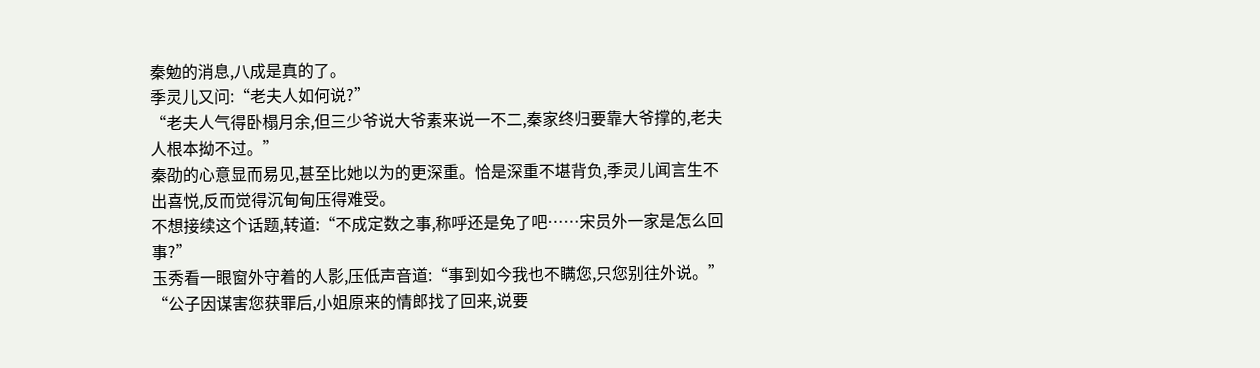秦勉的消息,八成是真的了。
季灵儿又问:“老夫人如何说?”
“老夫人气得卧榻月余,但三少爷说大爷素来说一不二,秦家终归要靠大爷撑的,老夫人根本拗不过。”
秦劭的心意显而易见,甚至比她以为的更深重。恰是深重不堪背负,季灵儿闻言生不出喜悦,反而觉得沉甸甸压得难受。
不想接续这个话题,转道:“不成定数之事,称呼还是免了吧……宋员外一家是怎么回事?”
玉秀看一眼窗外守着的人影,压低声音道:“事到如今我也不瞒您,只您别往外说。”
“公子因谋害您获罪后,小姐原来的情郎找了回来,说要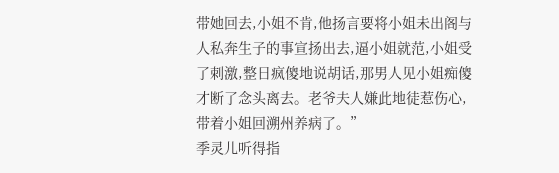带她回去,小姐不肯,他扬言要将小姐未出阁与人私奔生子的事宣扬出去,逼小姐就范,小姐受了刺激,整日疯傻地说胡话,那男人见小姐痴傻才断了念头离去。老爷夫人嫌此地徒惹伤心,带着小姐回溯州养病了。”
季灵儿听得指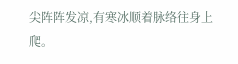尖阵阵发凉,有寒冰顺着脉络往身上爬。